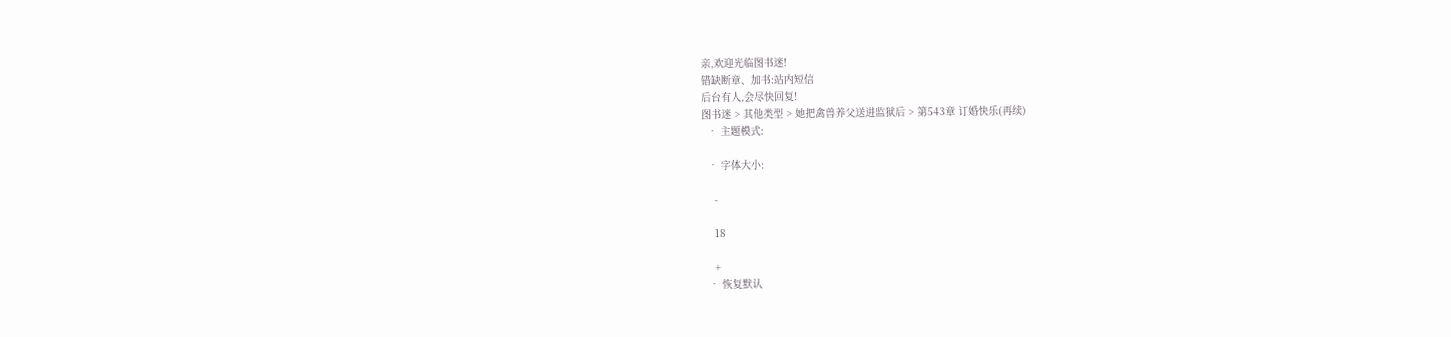亲,欢迎光临图书迷!
错缺断章、加书:站内短信
后台有人,会尽快回复!
图书迷 > 其他类型 > 她把禽兽养父送进监狱后 > 第543章 订婚快乐(再续)
  • 主题模式:

  • 字体大小:

    -

    18

    +
  • 恢复默认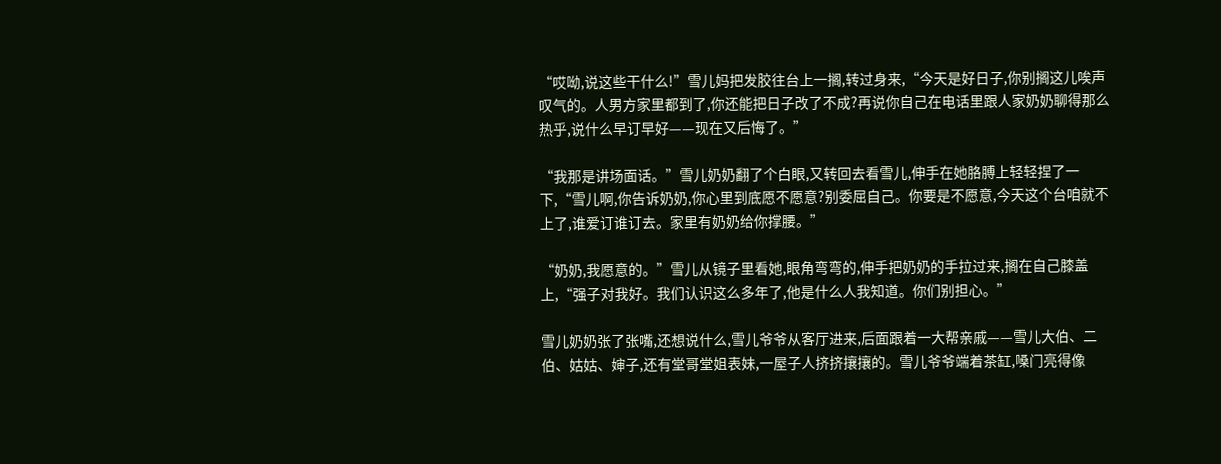“哎呦,说这些干什么!”雪儿妈把发胶往台上一搁,转过身来,“今天是好日子,你别搁这儿唉声叹气的。人男方家里都到了,你还能把日子改了不成?再说你自己在电话里跟人家奶奶聊得那么热乎,说什么早订早好——现在又后悔了。”

“我那是讲场面话。”雪儿奶奶翻了个白眼,又转回去看雪儿,伸手在她胳膊上轻轻捏了一下,“雪儿啊,你告诉奶奶,你心里到底愿不愿意?别委屈自己。你要是不愿意,今天这个台咱就不上了,谁爱订谁订去。家里有奶奶给你撑腰。”

“奶奶,我愿意的。”雪儿从镜子里看她,眼角弯弯的,伸手把奶奶的手拉过来,搁在自己膝盖上,“强子对我好。我们认识这么多年了,他是什么人我知道。你们别担心。”

雪儿奶奶张了张嘴,还想说什么,雪儿爷爷从客厅进来,后面跟着一大帮亲戚——雪儿大伯、二伯、姑姑、婶子,还有堂哥堂姐表妹,一屋子人挤挤攘攘的。雪儿爷爷端着茶缸,嗓门亮得像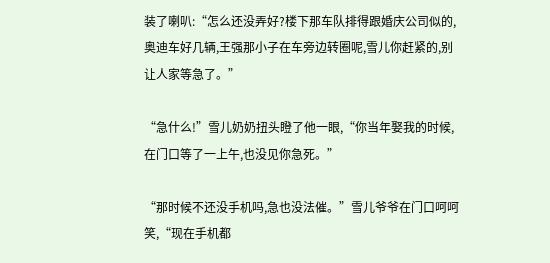装了喇叭:“怎么还没弄好?楼下那车队排得跟婚庆公司似的,奥迪车好几辆,王强那小子在车旁边转圈呢,雪儿你赶紧的,别让人家等急了。”

“急什么!”雪儿奶奶扭头瞪了他一眼,“你当年娶我的时候,在门口等了一上午,也没见你急死。”

“那时候不还没手机吗,急也没法催。”雪儿爷爷在门口呵呵笑,“现在手机都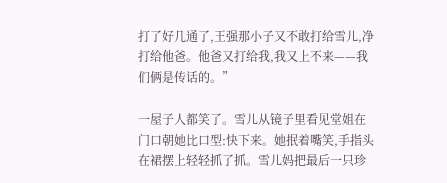打了好几通了,王强那小子又不敢打给雪儿,净打给他爸。他爸又打给我,我又上不来——我们俩是传话的。”

一屋子人都笑了。雪儿从镜子里看见堂姐在门口朝她比口型:快下来。她抿着嘴笑,手指头在裙摆上轻轻抓了抓。雪儿妈把最后一只珍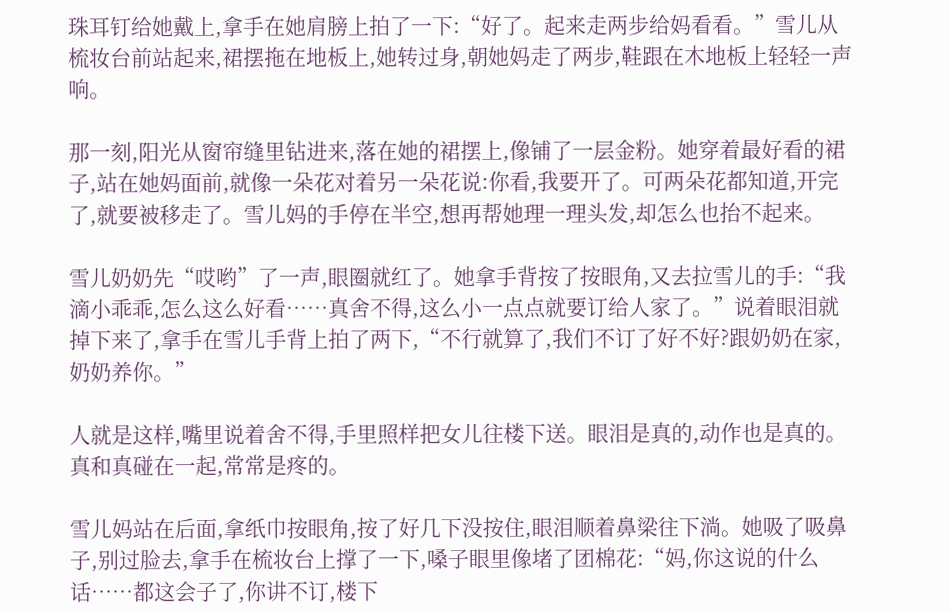珠耳钉给她戴上,拿手在她肩膀上拍了一下:“好了。起来走两步给妈看看。”雪儿从梳妆台前站起来,裙摆拖在地板上,她转过身,朝她妈走了两步,鞋跟在木地板上轻轻一声响。

那一刻,阳光从窗帘缝里钻进来,落在她的裙摆上,像铺了一层金粉。她穿着最好看的裙子,站在她妈面前,就像一朵花对着另一朵花说:你看,我要开了。可两朵花都知道,开完了,就要被移走了。雪儿妈的手停在半空,想再帮她理一理头发,却怎么也抬不起来。

雪儿奶奶先“哎哟”了一声,眼圈就红了。她拿手背按了按眼角,又去拉雪儿的手:“我滴小乖乖,怎么这么好看……真舍不得,这么小一点点就要订给人家了。”说着眼泪就掉下来了,拿手在雪儿手背上拍了两下,“不行就算了,我们不订了好不好?跟奶奶在家,奶奶养你。”

人就是这样,嘴里说着舍不得,手里照样把女儿往楼下送。眼泪是真的,动作也是真的。真和真碰在一起,常常是疼的。

雪儿妈站在后面,拿纸巾按眼角,按了好几下没按住,眼泪顺着鼻梁往下淌。她吸了吸鼻子,别过脸去,拿手在梳妆台上撑了一下,嗓子眼里像堵了团棉花:“妈,你这说的什么话……都这会子了,你讲不订,楼下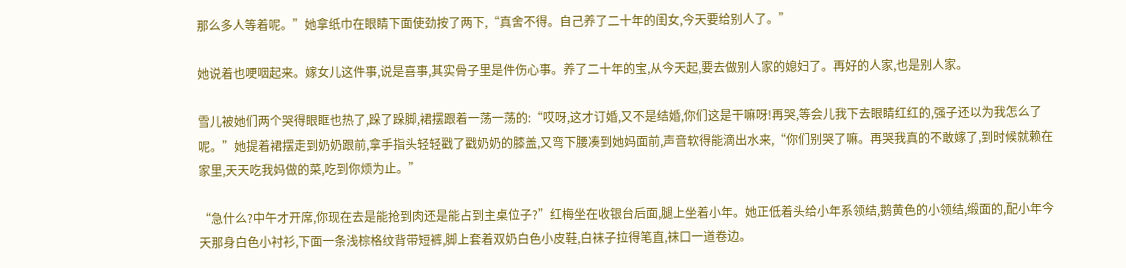那么多人等着呢。”她拿纸巾在眼睛下面使劲按了两下,“真舍不得。自己养了二十年的闺女,今天要给别人了。”

她说着也哽咽起来。嫁女儿这件事,说是喜事,其实骨子里是件伤心事。养了二十年的宝,从今天起,要去做别人家的媳妇了。再好的人家,也是别人家。

雪儿被她们两个哭得眼眶也热了,跺了跺脚,裙摆跟着一荡一荡的:“哎呀,这才订婚,又不是结婚,你们这是干嘛呀!再哭,等会儿我下去眼睛红红的,强子还以为我怎么了呢。”她提着裙摆走到奶奶跟前,拿手指头轻轻戳了戳奶奶的膝盖,又弯下腰凑到她妈面前,声音软得能滴出水来,“你们别哭了嘛。再哭我真的不敢嫁了,到时候就赖在家里,天天吃我妈做的菜,吃到你烦为止。”

“急什么?中午才开席,你现在去是能抢到肉还是能占到主桌位子?”红梅坐在收银台后面,腿上坐着小年。她正低着头给小年系领结,鹅黄色的小领结,缎面的,配小年今天那身白色小衬衫,下面一条浅棕格纹背带短裤,脚上套着双奶白色小皮鞋,白袜子拉得笔直,袜口一道卷边。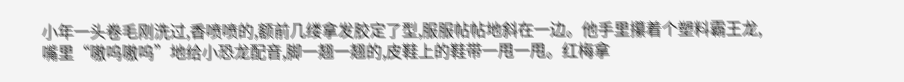小年一头卷毛刚洗过,香喷喷的,额前几缕拿发胶定了型,服服帖帖地斜在一边。他手里攥着个塑料霸王龙,嘴里“嗷呜嗷呜”地给小恐龙配音,脚一翘一翘的,皮鞋上的鞋带一甩一甩。红梅拿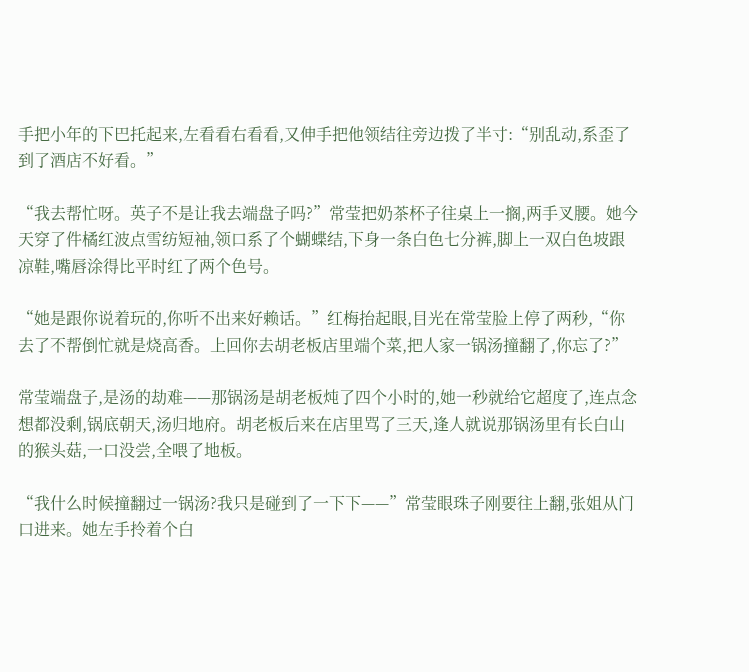手把小年的下巴托起来,左看看右看看,又伸手把他领结往旁边拨了半寸:“别乱动,系歪了到了酒店不好看。”

“我去帮忙呀。英子不是让我去端盘子吗?”常莹把奶茶杯子往桌上一搁,两手叉腰。她今天穿了件橘红波点雪纺短袖,领口系了个蝴蝶结,下身一条白色七分裤,脚上一双白色坡跟凉鞋,嘴唇涂得比平时红了两个色号。

“她是跟你说着玩的,你听不出来好赖话。”红梅抬起眼,目光在常莹脸上停了两秒,“你去了不帮倒忙就是烧高香。上回你去胡老板店里端个菜,把人家一锅汤撞翻了,你忘了?”

常莹端盘子,是汤的劫难——那锅汤是胡老板炖了四个小时的,她一秒就给它超度了,连点念想都没剩,锅底朝天,汤归地府。胡老板后来在店里骂了三天,逢人就说那锅汤里有长白山的猴头菇,一口没尝,全喂了地板。

“我什么时候撞翻过一锅汤?我只是碰到了一下下——”常莹眼珠子刚要往上翻,张姐从门口进来。她左手拎着个白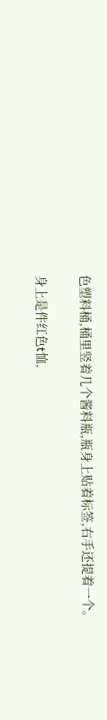色塑料桶,桶里竖着几个酱料瓶,瓶身上贴着标签,右手还提着一个。

身上是件红色t恤,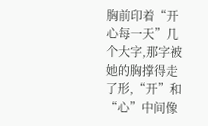胸前印着“开心每一天”几个大字,那字被她的胸撑得走了形,“开”和“心”中间像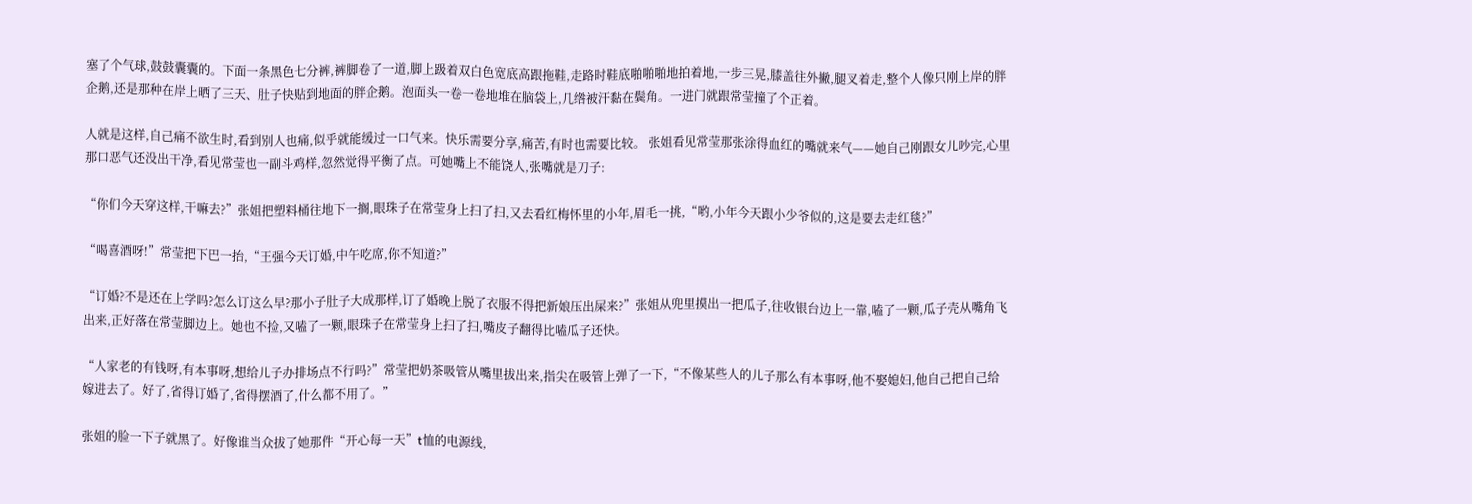塞了个气球,鼓鼓囊囊的。下面一条黑色七分裤,裤脚卷了一道,脚上趿着双白色宽底高跟拖鞋,走路时鞋底啪啪啪地拍着地,一步三晃,膝盖往外撇,腿叉着走,整个人像只刚上岸的胖企鹅,还是那种在岸上晒了三天、肚子快贴到地面的胖企鹅。泡面头一卷一卷地堆在脑袋上,几绺被汗黏在鬓角。一进门就跟常莹撞了个正着。

人就是这样,自己痛不欲生时,看到别人也痛,似乎就能缓过一口气来。快乐需要分享,痛苦,有时也需要比较。 张姐看见常莹那张涂得血红的嘴就来气——她自己刚跟女儿吵完,心里那口恶气还没出干净,看见常莹也一副斗鸡样,忽然觉得平衡了点。可她嘴上不能饶人,张嘴就是刀子:

“你们今天穿这样,干嘛去?”张姐把塑料桶往地下一搁,眼珠子在常莹身上扫了扫,又去看红梅怀里的小年,眉毛一挑,“哟,小年今天跟小少爷似的,这是要去走红毯?”

“喝喜酒呀!”常莹把下巴一抬,“王强今天订婚,中午吃席,你不知道?”

“订婚?不是还在上学吗?怎么订这么早?那小子肚子大成那样,订了婚晚上脱了衣服不得把新娘压出屎来?”张姐从兜里摸出一把瓜子,往收银台边上一靠,嗑了一颗,瓜子壳从嘴角飞出来,正好落在常莹脚边上。她也不捡,又嗑了一颗,眼珠子在常莹身上扫了扫,嘴皮子翻得比嗑瓜子还快。

“人家老的有钱呀,有本事呀,想给儿子办排场点不行吗?”常莹把奶茶吸管从嘴里拔出来,指尖在吸管上弹了一下,“不像某些人的儿子那么有本事呀,他不娶媳妇,他自己把自己给嫁进去了。好了,省得订婚了,省得摆酒了,什么都不用了。”

张姐的脸一下子就黑了。好像谁当众拔了她那件“开心每一天”t恤的电源线,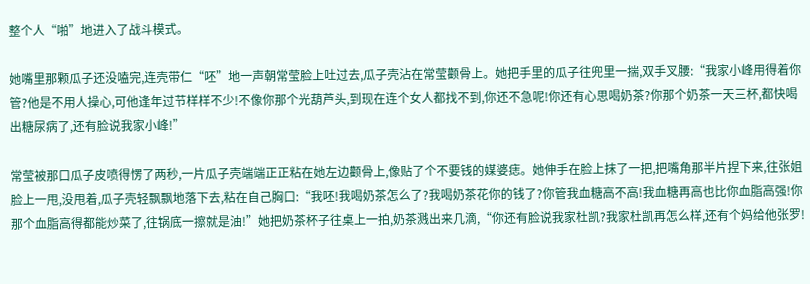整个人“啪”地进入了战斗模式。

她嘴里那颗瓜子还没嗑完,连壳带仁“呸”地一声朝常莹脸上吐过去,瓜子壳沾在常莹颧骨上。她把手里的瓜子往兜里一揣,双手叉腰:“我家小峰用得着你管?他是不用人操心,可他逢年过节样样不少!不像你那个光葫芦头,到现在连个女人都找不到,你还不急呢!你还有心思喝奶茶?你那个奶茶一天三杯,都快喝出糖尿病了,还有脸说我家小峰!”

常莹被那口瓜子皮喷得愣了两秒,一片瓜子壳端端正正粘在她左边颧骨上,像贴了个不要钱的媒婆痣。她伸手在脸上抹了一把,把嘴角那半片捏下来,往张姐脸上一甩,没甩着,瓜子壳轻飘飘地落下去,粘在自己胸口:“我呸!我喝奶茶怎么了?我喝奶茶花你的钱了?你管我血糖高不高!我血糖再高也比你血脂高强!你那个血脂高得都能炒菜了,往锅底一擦就是油!”她把奶茶杯子往桌上一拍,奶茶溅出来几滴,“你还有脸说我家杜凯?我家杜凯再怎么样,还有个妈给他张罗!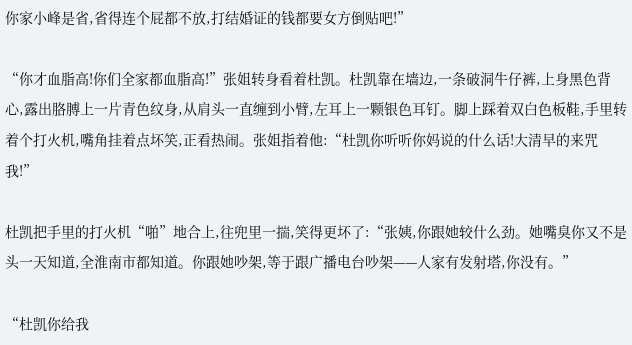你家小峰是省,省得连个屁都不放,打结婚证的钱都要女方倒贴吧!”

“你才血脂高!你们全家都血脂高!”张姐转身看着杜凯。杜凯靠在墙边,一条破洞牛仔裤,上身黑色背心,露出胳膊上一片青色纹身,从肩头一直缠到小臂,左耳上一颗银色耳钉。脚上踩着双白色板鞋,手里转着个打火机,嘴角挂着点坏笑,正看热闹。张姐指着他:“杜凯你听听你妈说的什么话!大清早的来咒我!”

杜凯把手里的打火机“啪”地合上,往兜里一揣,笑得更坏了:“张姨,你跟她较什么劲。她嘴臭你又不是头一天知道,全淮南市都知道。你跟她吵架,等于跟广播电台吵架——人家有发射塔,你没有。”

“杜凯你给我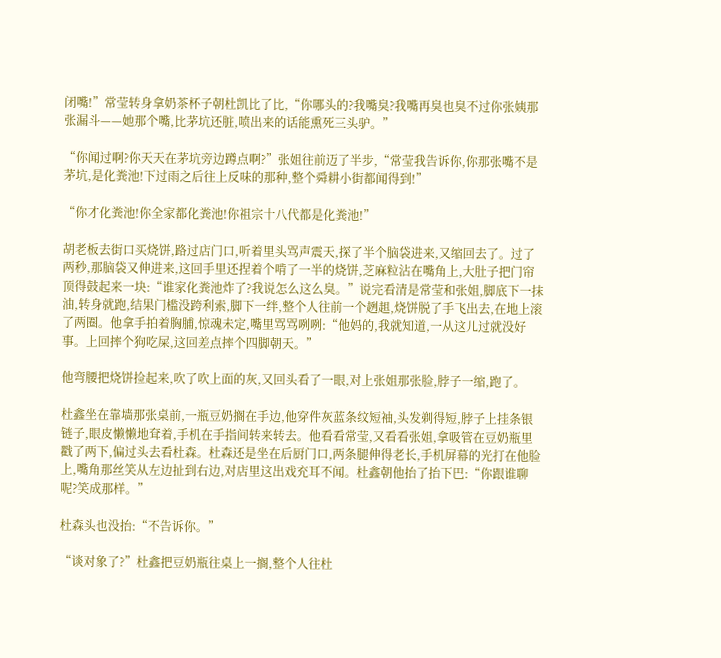闭嘴!”常莹转身拿奶茶杯子朝杜凯比了比,“你哪头的?我嘴臭?我嘴再臭也臭不过你张姨那张漏斗——她那个嘴,比茅坑还脏,喷出来的话能熏死三头驴。”

“你闻过啊?你天天在茅坑旁边蹲点啊?”张姐往前迈了半步,“常莹我告诉你,你那张嘴不是茅坑,是化粪池!下过雨之后往上反味的那种,整个舜耕小街都闻得到!”

“你才化粪池!你全家都化粪池!你祖宗十八代都是化粪池!”

胡老板去街口买烧饼,路过店门口,听着里头骂声震天,探了半个脑袋进来,又缩回去了。过了两秒,那脑袋又伸进来,这回手里还捏着个啃了一半的烧饼,芝麻粒沾在嘴角上,大肚子把门帘顶得鼓起来一块:“谁家化粪池炸了?我说怎么这么臭。”说完看清是常莹和张姐,脚底下一抹油,转身就跑,结果门槛没跨利索,脚下一绊,整个人往前一个趔趄,烧饼脱了手飞出去,在地上滚了两圈。他拿手拍着胸脯,惊魂未定,嘴里骂骂咧咧:“他妈的,我就知道,一从这儿过就没好事。上回摔个狗吃屎,这回差点摔个四脚朝天。”

他弯腰把烧饼捡起来,吹了吹上面的灰,又回头看了一眼,对上张姐那张脸,脖子一缩,跑了。

杜鑫坐在靠墙那张桌前,一瓶豆奶搁在手边,他穿件灰蓝条纹短袖,头发剃得短,脖子上挂条银链子,眼皮懒懒地耷着,手机在手指间转来转去。他看看常莹,又看看张姐,拿吸管在豆奶瓶里戳了两下,偏过头去看杜森。杜森还是坐在后厨门口,两条腿伸得老长,手机屏幕的光打在他脸上,嘴角那丝笑从左边扯到右边,对店里这出戏充耳不闻。杜鑫朝他抬了抬下巴:“你跟谁聊呢?笑成那样。”

杜森头也没抬:“不告诉你。”

“谈对象了?”杜鑫把豆奶瓶往桌上一搁,整个人往杜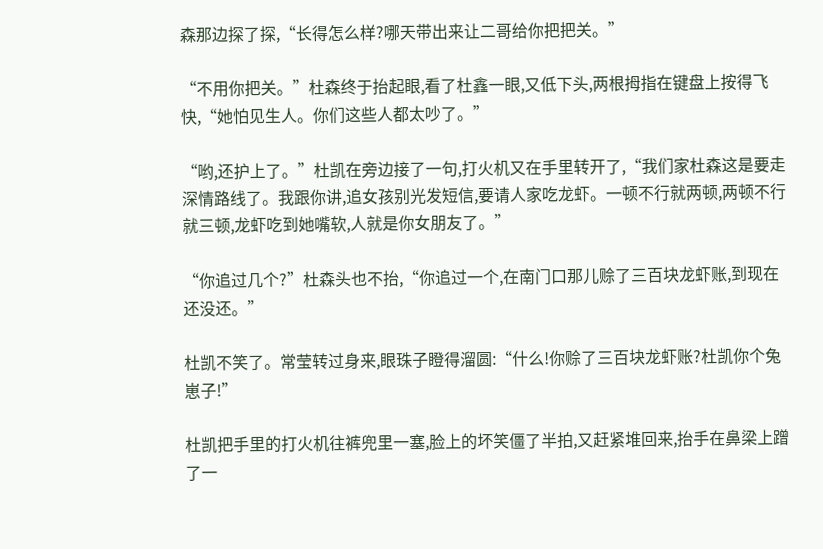森那边探了探,“长得怎么样?哪天带出来让二哥给你把把关。”

“不用你把关。”杜森终于抬起眼,看了杜鑫一眼,又低下头,两根拇指在键盘上按得飞快,“她怕见生人。你们这些人都太吵了。”

“哟,还护上了。”杜凯在旁边接了一句,打火机又在手里转开了,“我们家杜森这是要走深情路线了。我跟你讲,追女孩别光发短信,要请人家吃龙虾。一顿不行就两顿,两顿不行就三顿,龙虾吃到她嘴软,人就是你女朋友了。”

“你追过几个?”杜森头也不抬,“你追过一个,在南门口那儿赊了三百块龙虾账,到现在还没还。”

杜凯不笑了。常莹转过身来,眼珠子瞪得溜圆:“什么!你赊了三百块龙虾账?杜凯你个兔崽子!”

杜凯把手里的打火机往裤兜里一塞,脸上的坏笑僵了半拍,又赶紧堆回来,抬手在鼻梁上蹭了一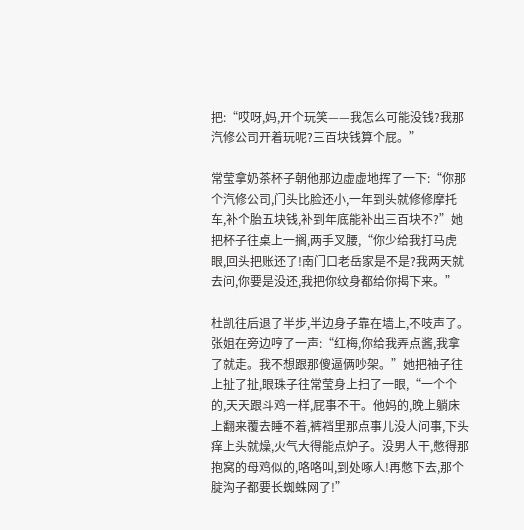把:“哎呀,妈,开个玩笑——我怎么可能没钱?我那汽修公司开着玩呢?三百块钱算个屁。”

常莹拿奶茶杯子朝他那边虚虚地挥了一下:“你那个汽修公司,门头比脸还小,一年到头就修修摩托车,补个胎五块钱,补到年底能补出三百块不?”她把杯子往桌上一搁,两手叉腰,“你少给我打马虎眼,回头把账还了!南门口老岳家是不是?我两天就去问,你要是没还,我把你纹身都给你揭下来。”

杜凯往后退了半步,半边身子靠在墙上,不吱声了。张姐在旁边哼了一声:“红梅,你给我弄点酱,我拿了就走。我不想跟那傻逼俩吵架。”她把袖子往上扯了扯,眼珠子往常莹身上扫了一眼,“一个个的,天天跟斗鸡一样,屁事不干。他妈的,晚上躺床上翻来覆去睡不着,裤裆里那点事儿没人问事,下头痒上头就燥,火气大得能点炉子。没男人干,憋得那抱窝的母鸡似的,咯咯叫,到处啄人!再憋下去,那个腚沟子都要长蜘蛛网了!”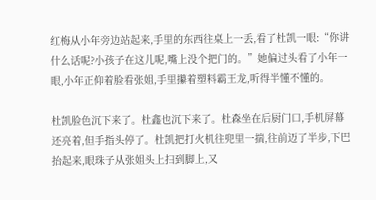红梅从小年旁边站起来,手里的东西往桌上一丢,看了杜凯一眼:“你讲什么话呢?小孩子在这儿呢,嘴上没个把门的。”她偏过头看了小年一眼,小年正仰着脸看张姐,手里攥着塑料霸王龙,听得半懂不懂的。

杜凯脸色沉下来了。杜鑫也沉下来了。杜森坐在后厨门口,手机屏幕还亮着,但手指头停了。杜凯把打火机往兜里一揣,往前迈了半步,下巴抬起来,眼珠子从张姐头上扫到脚上,又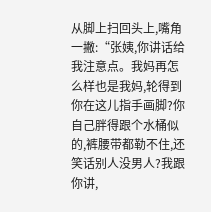从脚上扫回头上,嘴角一撇:“张姨,你讲话给我注意点。我妈再怎么样也是我妈,轮得到你在这儿指手画脚?你自己胖得跟个水桶似的,裤腰带都勒不住,还笑话别人没男人?我跟你讲,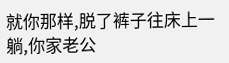就你那样,脱了裤子往床上一躺,你家老公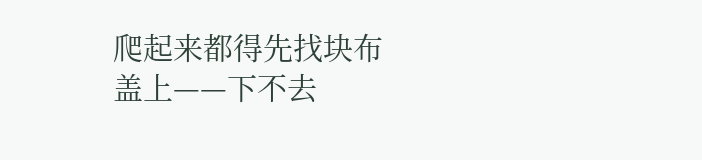爬起来都得先找块布盖上——下不去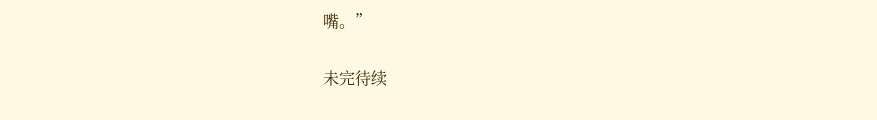嘴。”

未完待续